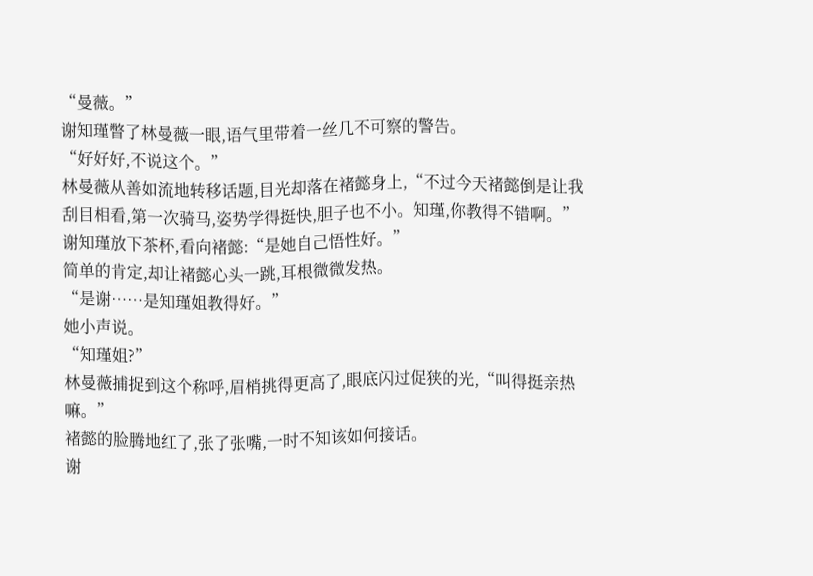“曼薇。”
谢知瑾瞥了林曼薇一眼,语气里带着一丝几不可察的警告。
“好好好,不说这个。”
林曼薇从善如流地转移话题,目光却落在褚懿身上,“不过今天褚懿倒是让我刮目相看,第一次骑马,姿势学得挺快,胆子也不小。知瑾,你教得不错啊。”
谢知瑾放下茶杯,看向褚懿:“是她自己悟性好。”
简单的肯定,却让褚懿心头一跳,耳根微微发热。
“是谢……是知瑾姐教得好。”
她小声说。
“知瑾姐?”
林曼薇捕捉到这个称呼,眉梢挑得更高了,眼底闪过促狭的光,“叫得挺亲热嘛。”
褚懿的脸腾地红了,张了张嘴,一时不知该如何接话。
谢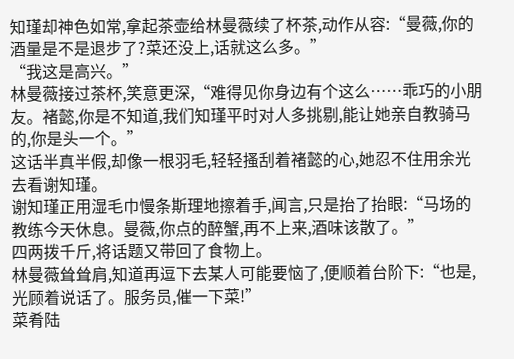知瑾却神色如常,拿起茶壶给林曼薇续了杯茶,动作从容:“曼薇,你的酒量是不是退步了?菜还没上,话就这么多。”
“我这是高兴。”
林曼薇接过茶杯,笑意更深,“难得见你身边有个这么……乖巧的小朋友。褚懿,你是不知道,我们知瑾平时对人多挑剔,能让她亲自教骑马的,你是头一个。”
这话半真半假,却像一根羽毛,轻轻搔刮着褚懿的心,她忍不住用余光去看谢知瑾。
谢知瑾正用湿毛巾慢条斯理地擦着手,闻言,只是抬了抬眼:“马场的教练今天休息。曼薇,你点的醉蟹,再不上来,酒味该散了。”
四两拨千斤,将话题又带回了食物上。
林曼薇耸耸肩,知道再逗下去某人可能要恼了,便顺着台阶下:“也是,光顾着说话了。服务员,催一下菜!”
菜肴陆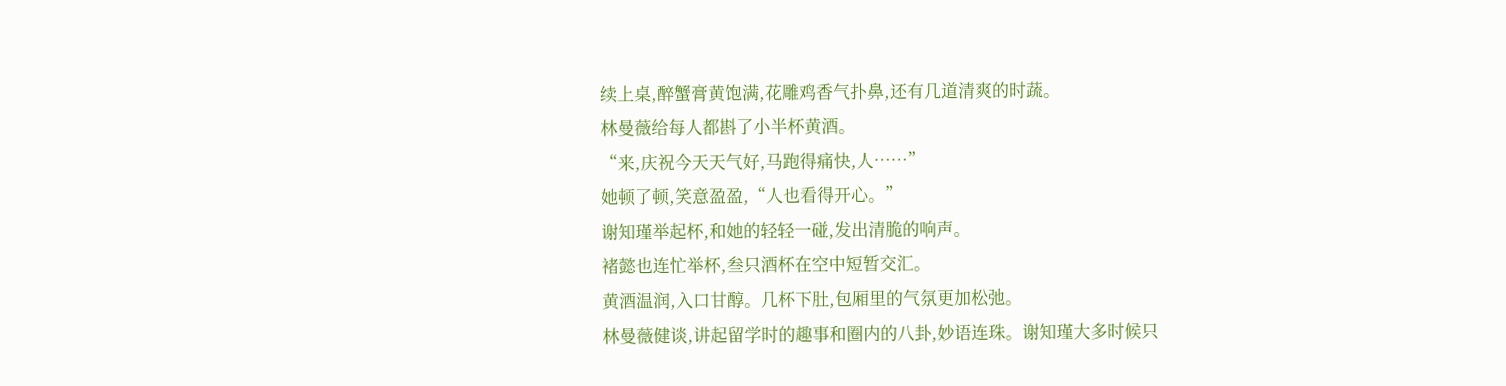续上桌,醉蟹膏黄饱满,花雕鸡香气扑鼻,还有几道清爽的时蔬。
林曼薇给每人都斟了小半杯黄酒。
“来,庆祝今天天气好,马跑得痛快,人……”
她顿了顿,笑意盈盈,“人也看得开心。”
谢知瑾举起杯,和她的轻轻一碰,发出清脆的响声。
褚懿也连忙举杯,叁只酒杯在空中短暂交汇。
黄酒温润,入口甘醇。几杯下肚,包厢里的气氛更加松弛。
林曼薇健谈,讲起留学时的趣事和圈内的八卦,妙语连珠。谢知瑾大多时候只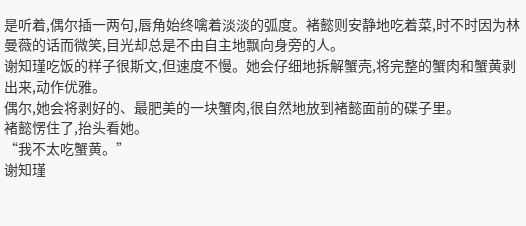是听着,偶尔插一两句,唇角始终噙着淡淡的弧度。褚懿则安静地吃着菜,时不时因为林曼薇的话而微笑,目光却总是不由自主地飘向身旁的人。
谢知瑾吃饭的样子很斯文,但速度不慢。她会仔细地拆解蟹壳,将完整的蟹肉和蟹黄剥出来,动作优雅。
偶尔,她会将剥好的、最肥美的一块蟹肉,很自然地放到褚懿面前的碟子里。
褚懿愣住了,抬头看她。
“我不太吃蟹黄。”
谢知瑾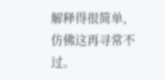解释得很简单,仿佛这再寻常不过。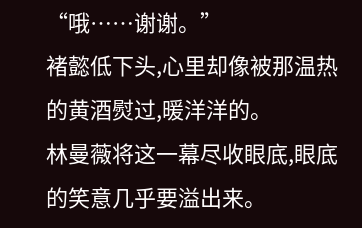“哦……谢谢。”
褚懿低下头,心里却像被那温热的黄酒熨过,暖洋洋的。
林曼薇将这一幕尽收眼底,眼底的笑意几乎要溢出来。